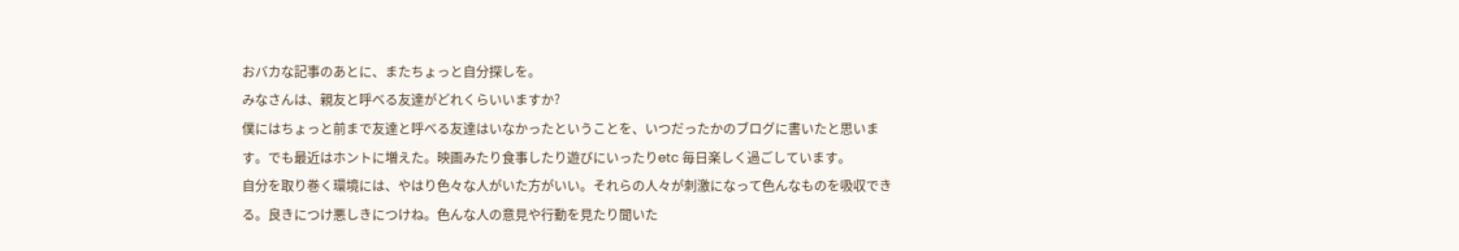おバカな記事のあとに、またちょっと自分探しを。
みなさんは、親友と呼べる友達がどれくらいいますか?
僕にはちょっと前まで友達と呼べる友達はいなかったということを、いつだったかのブログに書いたと思います。でも最近はホントに増えた。映画みたり食事したり遊びにいったりetc 毎日楽しく過ごしています。
自分を取り巻く環境には、やはり色々な人がいた方がいい。それらの人々が刺激になって色んなものを吸収できる。良きにつけ悪しきにつけね。色んな人の意見や行動を見たり聞いた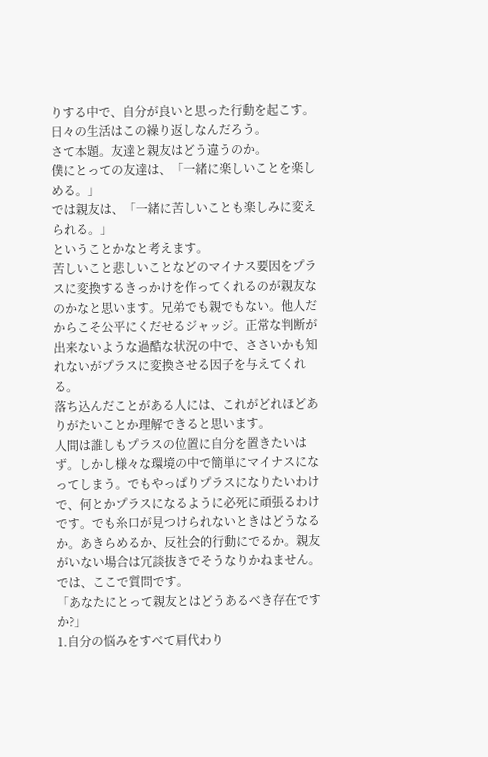りする中で、自分が良いと思った行動を起こす。日々の生活はこの繰り返しなんだろう。
さて本題。友達と親友はどう違うのか。
僕にとっての友達は、「一緒に楽しいことを楽しめる。」
では親友は、「一緒に苦しいことも楽しみに変えられる。」
ということかなと考えます。
苦しいこと悲しいことなどのマイナス要因をプラスに変換するきっかけを作ってくれるのが親友なのかなと思います。兄弟でも親でもない。他人だからこそ公平にくだせるジャッジ。正常な判断が出来ないような過酷な状況の中で、ささいかも知れないがプラスに変換させる因子を与えてくれる。
落ち込んだことがある人には、これがどれほどありがたいことか理解できると思います。
人間は誰しもプラスの位置に自分を置きたいはず。しかし様々な環境の中で簡単にマイナスになってしまう。でもやっぱりプラスになりたいわけで、何とかプラスになるように必死に頑張るわけです。でも糸口が見つけられないときはどうなるか。あきらめるか、反社会的行動にでるか。親友がいない場合は冗談抜きでそうなりかねません。
では、ここで質問です。
「あなたにとって親友とはどうあるべき存在ですか?」
1.自分の悩みをすべて肩代わり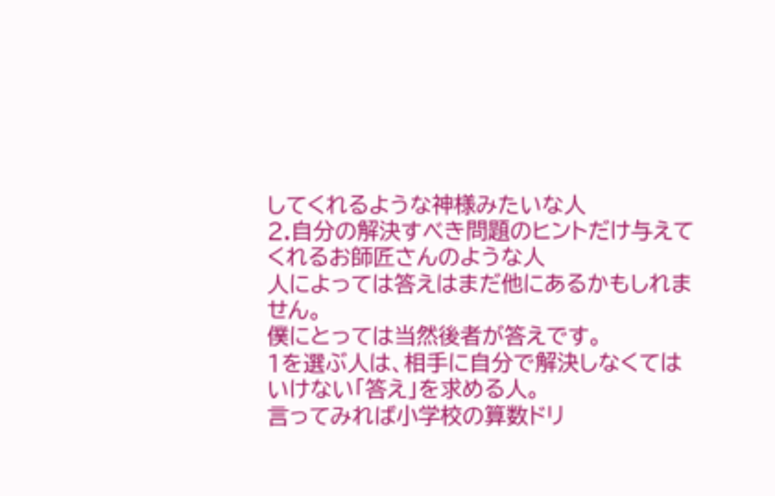してくれるような神様みたいな人
2.自分の解決すべき問題のヒントだけ与えてくれるお師匠さんのような人
人によっては答えはまだ他にあるかもしれません。
僕にとっては当然後者が答えです。
1を選ぶ人は、相手に自分で解決しなくてはいけない「答え」を求める人。
言ってみれば小学校の算数ドリ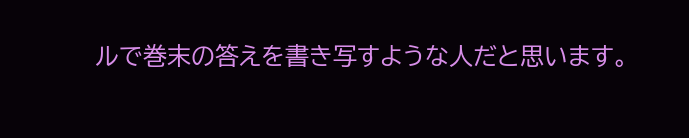ルで巻末の答えを書き写すような人だと思います。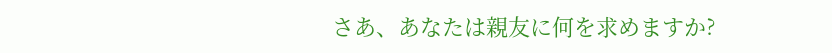さあ、あなたは親友に何を求めますか?